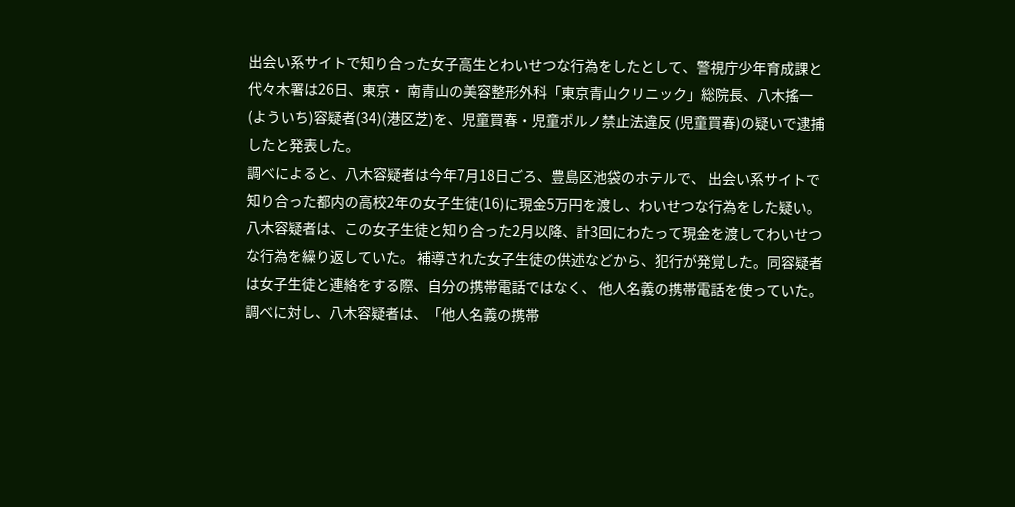出会い系サイトで知り合った女子高生とわいせつな行為をしたとして、警視庁少年育成課と代々木署は26日、東京・ 南青山の美容整形外科「東京青山クリニック」総院長、八木搖一(よういち)容疑者(34)(港区芝)を、児童買春・児童ポルノ禁止法違反 (児童買春)の疑いで逮捕したと発表した。
調べによると、八木容疑者は今年7月18日ごろ、豊島区池袋のホテルで、 出会い系サイトで知り合った都内の高校2年の女子生徒(16)に現金5万円を渡し、わいせつな行為をした疑い。
八木容疑者は、この女子生徒と知り合った2月以降、計3回にわたって現金を渡してわいせつな行為を繰り返していた。 補導された女子生徒の供述などから、犯行が発覚した。同容疑者は女子生徒と連絡をする際、自分の携帯電話ではなく、 他人名義の携帯電話を使っていた。
調べに対し、八木容疑者は、「他人名義の携帯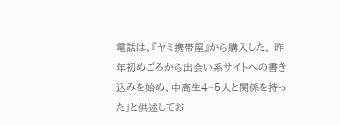電話は、『ヤミ携帯屋』から購入した。 昨年初めごろから出会い系サイトへの書き込みを始め、中高生4~5人と関係を持った」と供述してお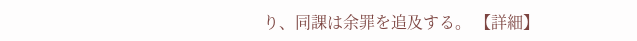り、同課は余罪を追及する。 【詳細】